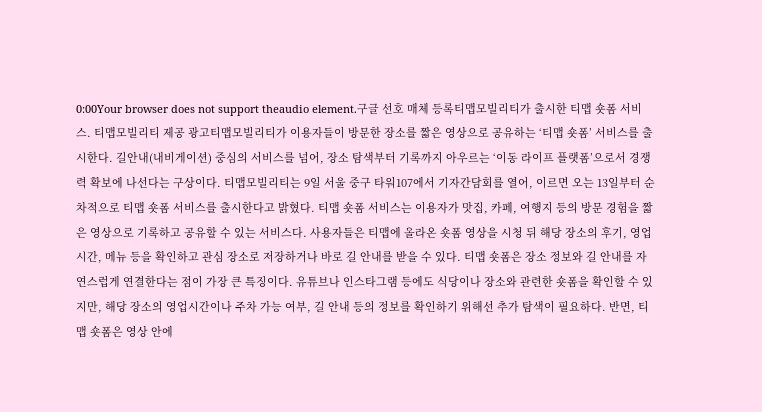0:00Your browser does not support theaudio element.구글 선호 매체 등록티맵모빌리티가 출시한 티맵 숏폼 서비스. 티맵모빌리티 제공 광고티맵모빌리티가 이용자들이 방문한 장소를 짧은 영상으로 공유하는 ‘티맵 숏폼’ 서비스를 출시한다. 길안내(내비게이션) 중심의 서비스를 넘어, 장소 탐색부터 기록까지 아우르는 ‘이동 라이프 플랫폼’으로서 경쟁력 확보에 나선다는 구상이다. 티맵모빌리티는 9일 서울 중구 타워107에서 기자간담회를 열어, 이르면 오는 13일부터 순차적으로 티맵 숏폼 서비스를 출시한다고 밝혔다. 티맵 숏폼 서비스는 이용자가 맛집, 카페, 여행지 등의 방문 경험을 짧은 영상으로 기록하고 공유할 수 있는 서비스다. 사용자들은 티맵에 올라온 숏폼 영상을 시청 뒤 해당 장소의 후기, 영업시간, 메뉴 등을 확인하고 관심 장소로 저장하거나 바로 길 안내를 받을 수 있다. 티맵 숏폼은 장소 정보와 길 안내를 자연스럽게 연결한다는 점이 가장 큰 특징이다. 유튜브나 인스타그램 등에도 식당이나 장소와 관련한 숏폼을 확인할 수 있지만, 해당 장소의 영업시간이나 주차 가능 여부, 길 안내 등의 정보를 확인하기 위해선 추가 탐색이 필요하다. 반면, 티맵 숏폼은 영상 안에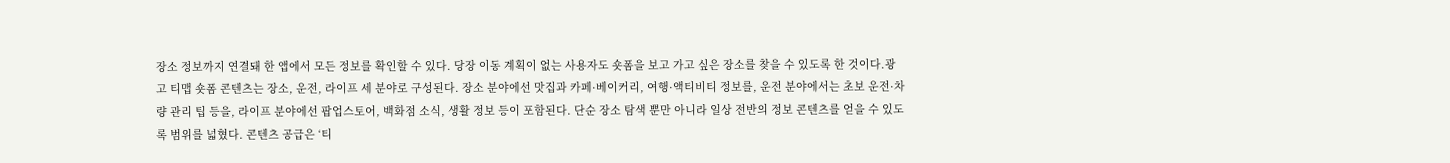장소 정보까지 연결돼 한 앱에서 모든 정보를 확인할 수 있다. 당장 이동 계획이 없는 사용자도 숏폼을 보고 가고 싶은 장소를 찾을 수 있도록 한 것이다.광고 티맵 숏폼 콘텐츠는 장소, 운전, 라이프 세 분야로 구성된다. 장소 분야에선 맛집과 카페·베이커리, 여행·액티비티 정보를, 운전 분야에서는 초보 운전·차량 관리 팁 등을, 라이프 분야에선 팝업스토어, 백화점 소식, 생활 정보 등이 포함된다. 단순 장소 탐색 뿐만 아니라 일상 전반의 정보 콘텐츠를 얻을 수 있도록 범위를 넓혔다. 콘텐츠 공급은 ‘티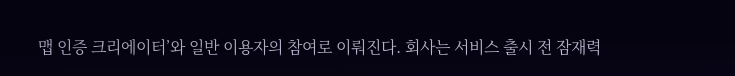맵 인증 크리에이터’와 일반 이용자의 참여로 이뤄진다. 회사는 서비스 출시 전 잠재력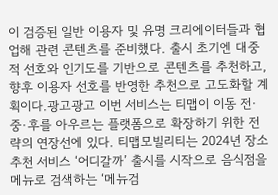이 검증된 일반 이용자 및 유명 크리에이터들과 협업해 관련 콘텐츠를 준비했다. 출시 초기엔 대중적 선호와 인기도를 기반으로 콘텐츠를 추천하고, 향후 이용자 선호를 반영한 추천으로 고도화할 계획이다.광고광고 이번 서비스는 티맵이 이동 전·중·후를 아우르는 플랫폼으로 확장하기 위한 전략의 연장선에 있다. 티맵모빌리티는 2024년 장소 추천 서비스 ‘어디갈까’ 출시를 시작으로 음식점을 메뉴로 검색하는 ‘메뉴검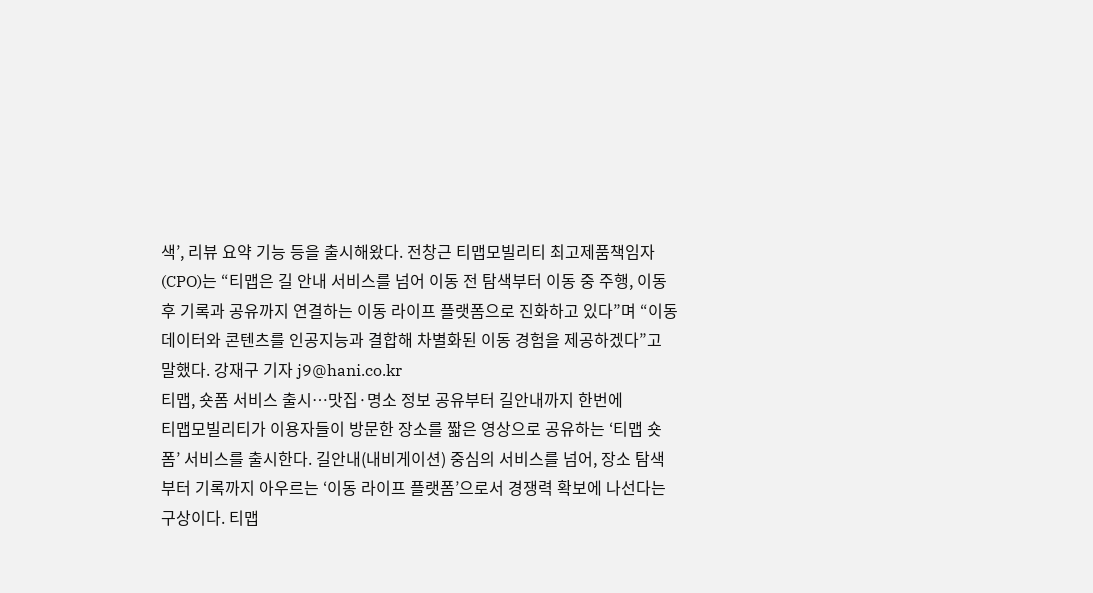색’, 리뷰 요약 기능 등을 출시해왔다. 전창근 티맵모빌리티 최고제품책임자(CPO)는 “티맵은 길 안내 서비스를 넘어 이동 전 탐색부터 이동 중 주행, 이동 후 기록과 공유까지 연결하는 이동 라이프 플랫폼으로 진화하고 있다”며 “이동 데이터와 콘텐츠를 인공지능과 결합해 차별화된 이동 경험을 제공하겠다”고 말했다. 강재구 기자 j9@hani.co.kr
티맵, 숏폼 서비스 출시…맛집·명소 정보 공유부터 길안내까지 한번에
티맵모빌리티가 이용자들이 방문한 장소를 짧은 영상으로 공유하는 ‘티맵 숏폼’ 서비스를 출시한다. 길안내(내비게이션) 중심의 서비스를 넘어, 장소 탐색부터 기록까지 아우르는 ‘이동 라이프 플랫폼’으로서 경쟁력 확보에 나선다는 구상이다. 티맵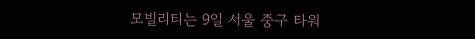모빌리티는 9일 서울 중구 타워